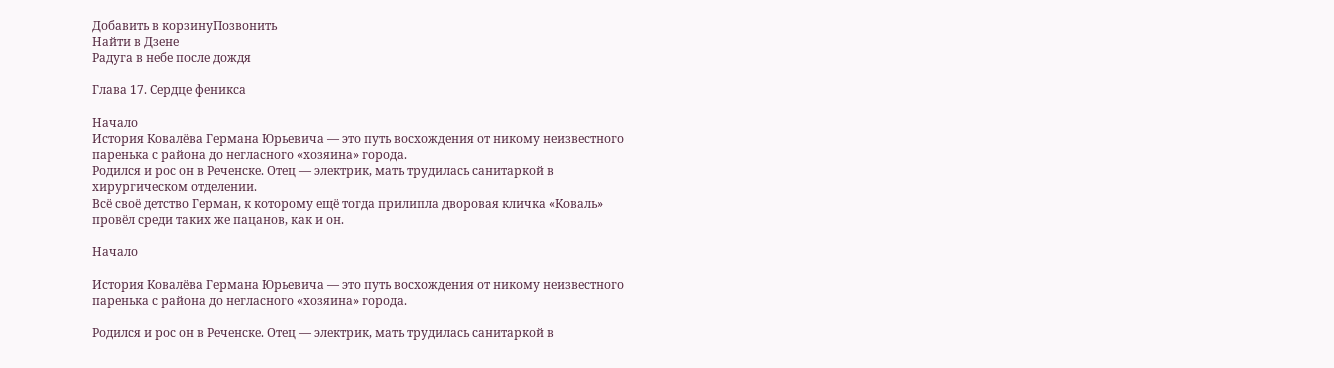Добавить в корзинуПозвонить
Найти в Дзене
Радуга в небе после дождя

Глава 17. Сердце феникса

Начало
История Ковалёва Германа Юрьевича — это путь восхождения от никому неизвестного паренька с района до негласного «хозяина» города.
Родился и рос он в Реченске. Отец — электрик, мать трудилась санитаркой в хирургическом отделении.
Всё своё детство Герман, к которому ещё тогда прилипла дворовая кличка «Коваль» провёл среди таких же пацанов, как и он.

Начало

История Ковалёва Германа Юрьевича — это путь восхождения от никому неизвестного паренька с района до негласного «хозяина» города.

Родился и рос он в Реченске. Отец — электрик, мать трудилась санитаркой в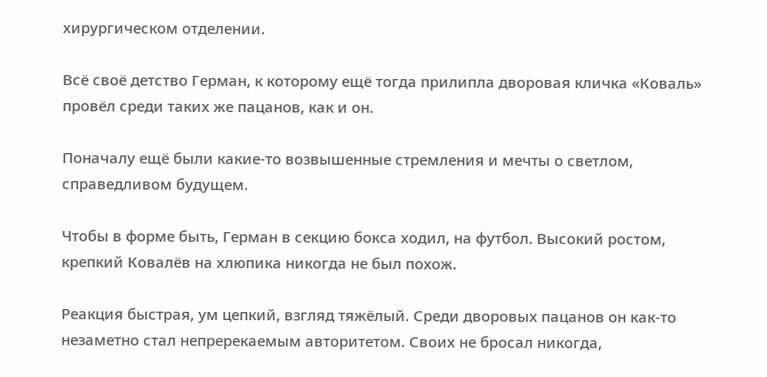хирургическом отделении.

Всё своё детство Герман, к которому ещё тогда прилипла дворовая кличка «Коваль» провёл среди таких же пацанов, как и он.

Поначалу ещё были какие-то возвышенные стремления и мечты о светлом, справедливом будущем.

Чтобы в форме быть, Герман в секцию бокса ходил, на футбол. Высокий ростом, крепкий Ковалёв на хлюпика никогда не был похож.

Реакция быстрая, ум цепкий, взгляд тяжёлый. Среди дворовых пацанов он как-то незаметно стал непререкаемым авторитетом. Своих не бросал никогда,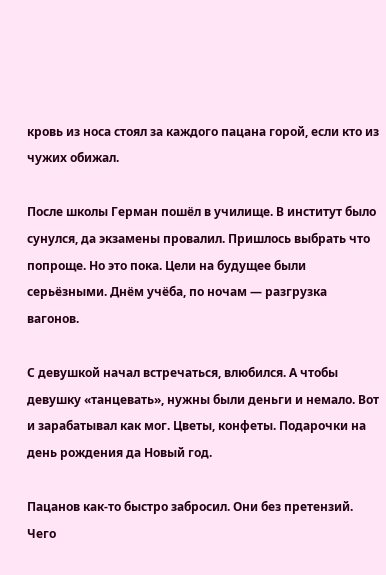кровь из носа стоял за каждого пацана горой, если кто из чужих обижал.

После школы Герман пошёл в училище. В институт было сунулся, да экзамены провалил. Пришлось выбрать что попроще. Но это пока. Цели на будущее были серьёзными. Днём учёба, по ночам — разгрузка вагонов.

С девушкой начал встречаться, влюбился. А чтобы девушку «танцевать», нужны были деньги и немало. Вот и зарабатывал как мог. Цветы, конфеты. Подарочки на день рождения да Новый год.

Пацанов как-то быстро забросил. Они без претензий. Чего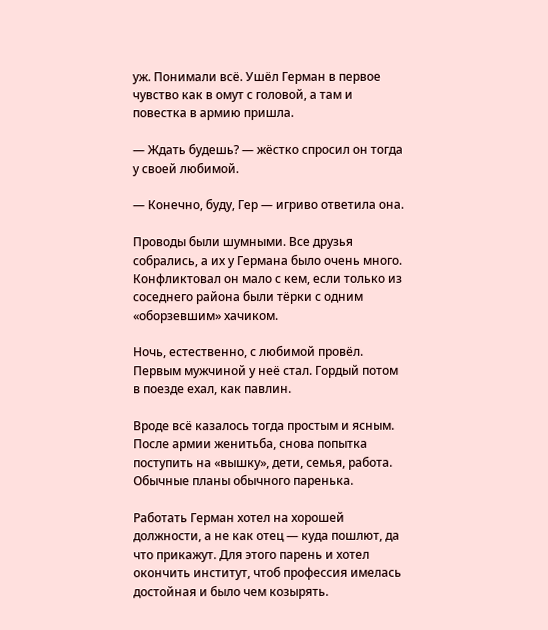уж. Понимали всё. Ушёл Герман в первое чувство как в омут с головой, а там и повестка в армию пришла.

— Ждать будешь? — жёстко спросил он тогда у своей любимой.

— Конечно, буду, Гер — игриво ответила она.

Проводы были шумными. Все друзья собрались, а их у Германа было очень много. Конфликтовал он мало с кем, если только из соседнего района были тёрки с одним «оборзевшим» хачиком.

Ночь, естественно, с любимой провёл. Первым мужчиной у неё стал. Гордый потом в поезде ехал, как павлин.

Вроде всё казалось тогда простым и ясным. После армии женитьба, снова попытка поступить на «вышку», дети, семья, работа. Обычные планы обычного паренька.

Работать Герман хотел на хорошей должности, а не как отец — куда пошлют, да что прикажут. Для этого парень и хотел окончить институт, чтоб профессия имелась достойная и было чем козырять.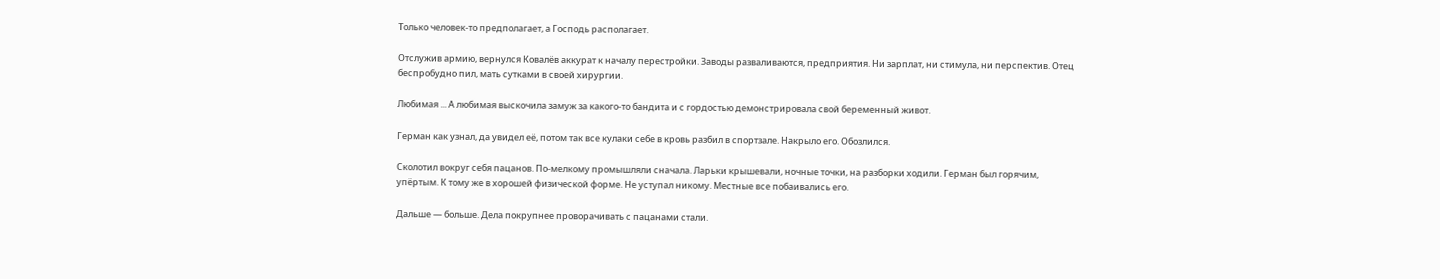Только человек-то предполагает, а Господь располагает.

Отслужив армию, вернулся Ковалёв аккурат к началу перестройки. Заводы разваливаются, предприятия. Ни зарплат, ни стимула, ни перспектив. Отец беспробудно пил, мать сутками в своей хирургии.

Любимая ... А любимая выскочила замуж за какого-то бандита и с гордостью демонстрировала свой беременный живот.

Герман как узнал, да увидел её, потом так все кулаки себе в кровь разбил в спортзале. Накрыло его. Обозлился.

Сколотил вокруг себя пацанов. По-мелкому промышляли сначала. Ларьки крышевали, ночные точки, на разборки ходили. Герман был горячим, упёртым. К тому же в хорошей физической форме. Не уступал никому. Местные все побаивались его.

Дальше — больше. Дела покрупнее проворачивать с пацанами стали.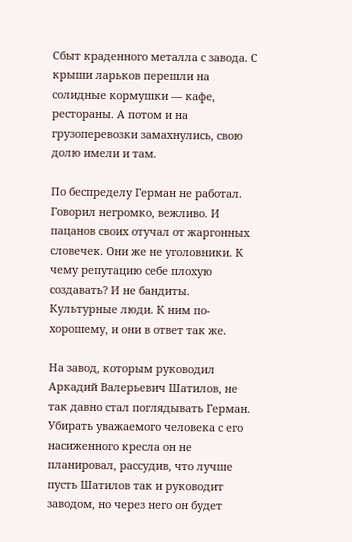Сбыт краденного металла с завода. С крыши ларьков перешли на солидные кормушки — кафе, рестораны. А потом и на грузоперевозки замахнулись, свою долю имели и там.

По беспределу Герман не работал. Говорил негромко, вежливо. И пацанов своих отучал от жаргонных словечек. Они же не уголовники. К чему репутацию себе плохую создавать? И не бандиты. Культурные люди. К ним по-хорошему, и они в ответ так же.

На завод, которым руководил Аркадий Валерьевич Шатилов, не так давно стал поглядывать Герман. Убирать уважаемого человека с его насиженного кресла он не планировал, рассудив, что лучше пусть Шатилов так и руководит заводом, но через него он будет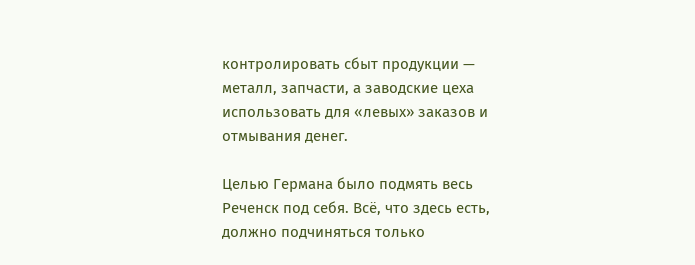контролировать сбыт продукции — металл, запчасти, а заводские цеха использовать для «левых» заказов и отмывания денег.

Целью Германа было подмять весь Реченск под себя. Всё, что здесь есть, должно подчиняться только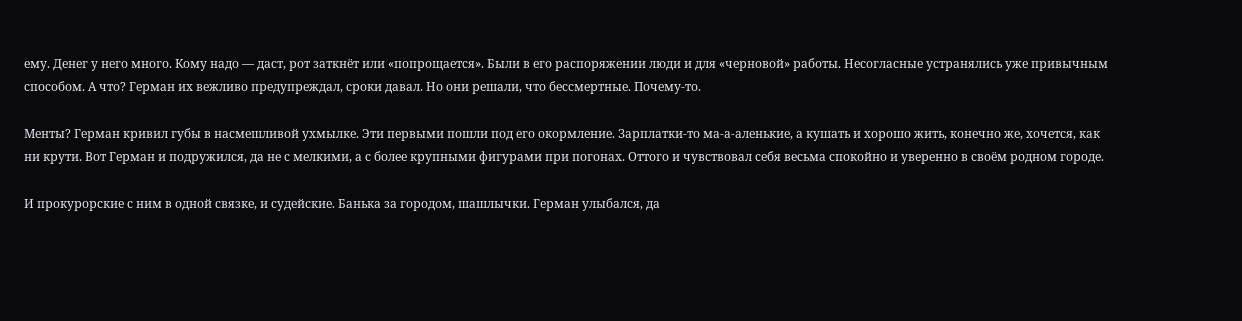ему. Денег у него много. Кому надо — даст, рот заткнёт или «попрощается». Были в его распоряжении люди и для «черновой» работы. Несогласные устранялись уже привычным способом. А что? Герман их вежливо предупреждал, сроки давал. Но они решали, что бессмертные. Почему-то.

Менты? Герман кривил губы в насмешливой ухмылке. Эти первыми пошли под его окормление. Зарплатки-то ма-а-аленькие, а кушать и хорошо жить, конечно же, хочется, как ни крути. Вот Герман и подружился, да не с мелкими, а с более крупными фигурами при погонах. Оттого и чувствовал себя весьма спокойно и уверенно в своём родном городе.

И прокурорские с ним в одной связке, и судейские. Банька за городом, шашлычки. Герман улыбался, да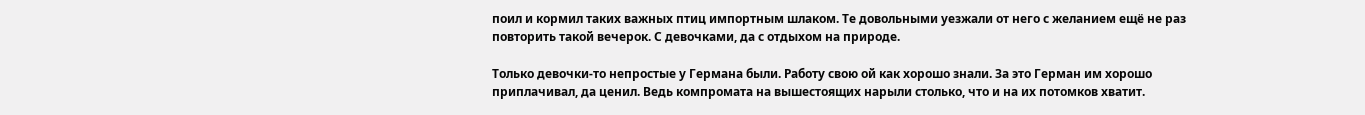поил и кормил таких важных птиц импортным шлаком. Те довольными уезжали от него с желанием ещё не раз повторить такой вечерок. С девочками, да с отдыхом на природе.

Только девочки-то непростые у Германа были. Работу свою ой как хорошо знали. За это Герман им хорошо приплачивал, да ценил. Ведь компромата на вышестоящих нарыли столько, что и на их потомков хватит.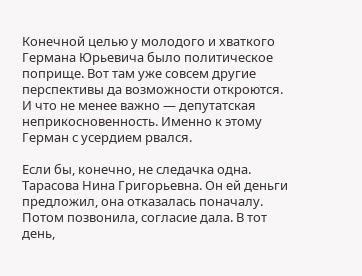Конечной целью у молодого и хваткого Германа Юрьевича было политическое поприще. Вот там уже совсем другие перспективы да возможности откроются. И что не менее важно — депутатская неприкосновенность. Именно к этому Герман с усердием рвался.

Если бы, конечно, не следачка одна. Тарасова Нина Григорьевна. Он ей деньги предложил, она отказалась поначалу. Потом позвонила, согласие дала. В тот день,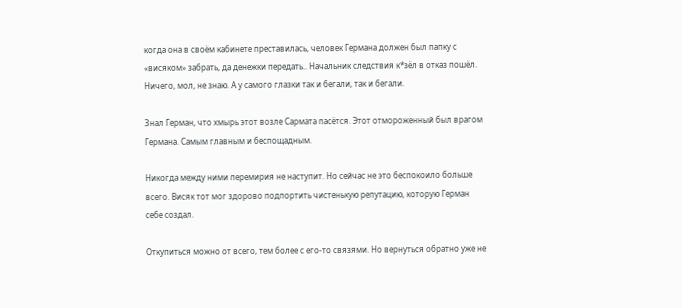когда она в своём кабинете преставилась, человек Германа должен был папку с «висяком» забрать, да денежки передать.. Начальник следствия к*зёл в отказ пошёл. Ничего, мол, не знаю. А у самого глазки так и бегали, так и бегали.

Знал Герман, что хмырь этот возле Сармата пасётся. Этот отмороженный был врагом Германа. Самым главным и беспощадным.

Никогда между ними перемирия не наступит. Но сейчас не это беспокоило больше всего. Висяк тот мог здорово подпортить чистенькую репутацию, которую Герман себе создал.

Откупиться можно от всего, тем более с его-то связями. Но вернуться обратно уже не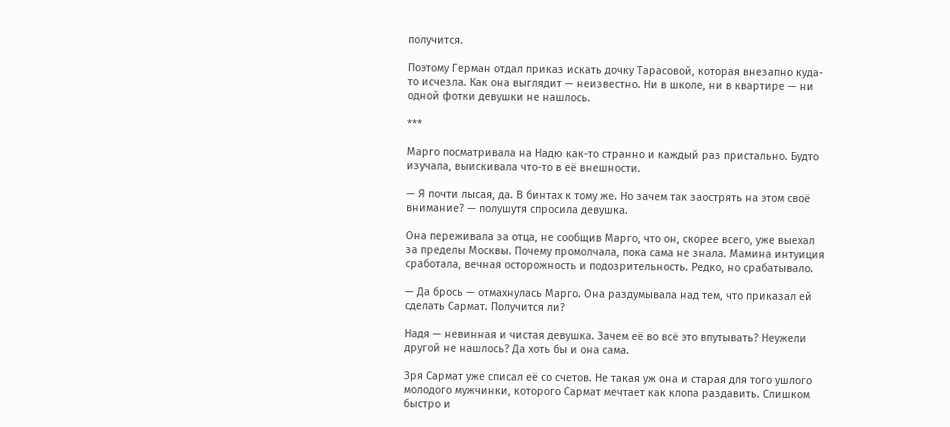получится.

Поэтому Герман отдал приказ искать дочку Тарасовой, которая внезапно куда-то исчезла. Как она выглядит — неизвестно. Ни в школе, ни в квартире — ни одной фотки девушки не нашлось.

***

Марго посматривала на Надю как-то странно и каждый раз пристально. Будто изучала, выискивала что-то в её внешности.

— Я почти лысая, да. В бинтах к тому же. Но зачем так заострять на этом своё внимание? — полушутя спросила девушка.

Она переживала за отца, не сообщив Марго, что он, скорее всего, уже выехал за пределы Москвы. Почему промолчала, пока сама не знала. Мамина интуиция сработала, вечная осторожность и подозрительность. Редко, но срабатывало.

— Да брось — отмахнулась Марго. Она раздумывала над тем, что приказал ей сделать Сармат. Получится ли?

Надя — невинная и чистая девушка. Зачем её во всё это впутывать? Неужели другой не нашлось? Да хоть бы и она сама.

Зря Сармат уже списал её со счетов. Не такая уж она и старая для того ушлого молодого мужчинки, которого Сармат мечтает как клопа раздавить. Слишком быстро и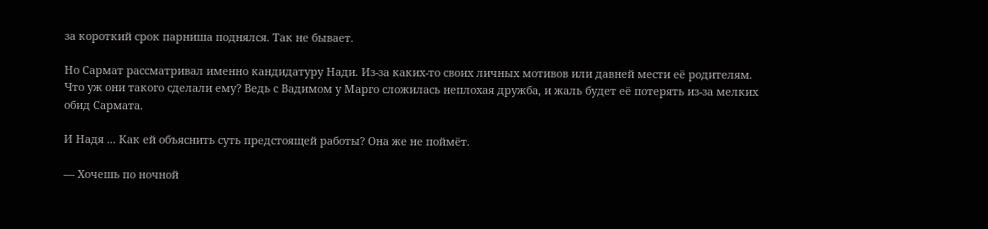за короткий срок парниша поднялся. Так не бывает.

Но Сармат рассматривал именно кандидатуру Нади. Из-за каких-то своих личных мотивов или давней мести её родителям. Что уж они такого сделали ему? Ведь с Вадимом у Марго сложилась неплохая дружба, и жаль будет её потерять из-за мелких обид Сармата.

И Надя ... Как ей объяснить суть предстоящей работы? Она же не поймёт.

— Хочешь по ночной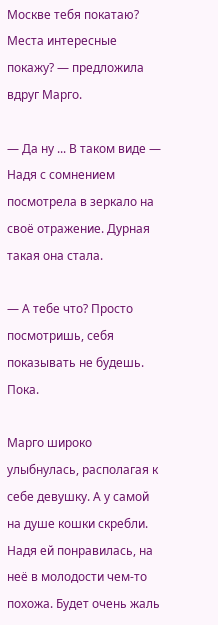Москве тебя покатаю? Места интересные покажу? — предложила вдруг Марго.

— Да ну ... В таком виде — Надя с сомнением посмотрела в зеркало на своё отражение. Дурная такая она стала.

— А тебе что? Просто посмотришь, себя показывать не будешь. Пока.

Марго широко улыбнулась, располагая к себе девушку. А у самой на душе кошки скребли. Надя ей понравилась, на неё в молодости чем-то похожа. Будет очень жаль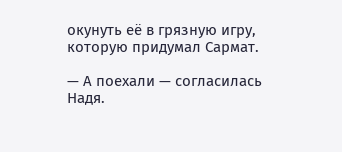окунуть её в грязную игру, которую придумал Сармат.

— А поехали — согласилась Надя.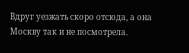Вдруг уезжать скоро отсюда, а она Москву так и не посмотрела.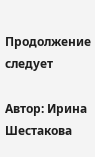Продолжение следует

Автор: Ирина Шестакова